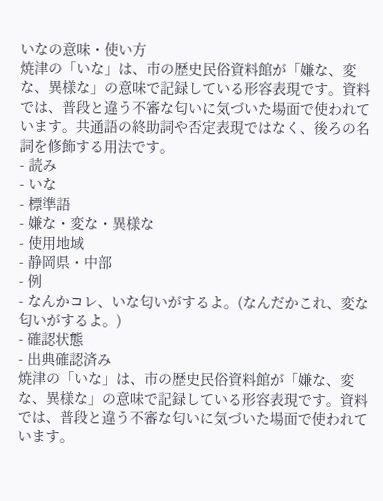いなの意味・使い方
焼津の「いな」は、市の歴史民俗資料館が「嫌な、変な、異様な」の意味で記録している形容表現です。資料では、普段と違う不審な匂いに気づいた場面で使われています。共通語の終助詞や否定表現ではなく、後ろの名詞を修飾する用法です。
- 読み
- いな
- 標準語
- 嫌な・変な・異様な
- 使用地域
- 静岡県・中部
- 例
- なんかコレ、いな匂いがするよ。(なんだかこれ、変な匂いがするよ。)
- 確認状態
- 出典確認済み
焼津の「いな」は、市の歴史民俗資料館が「嫌な、変な、異様な」の意味で記録している形容表現です。資料では、普段と違う不審な匂いに気づいた場面で使われています。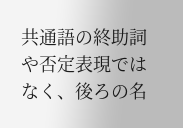共通語の終助詞や否定表現ではなく、後ろの名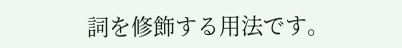詞を修飾する用法です。